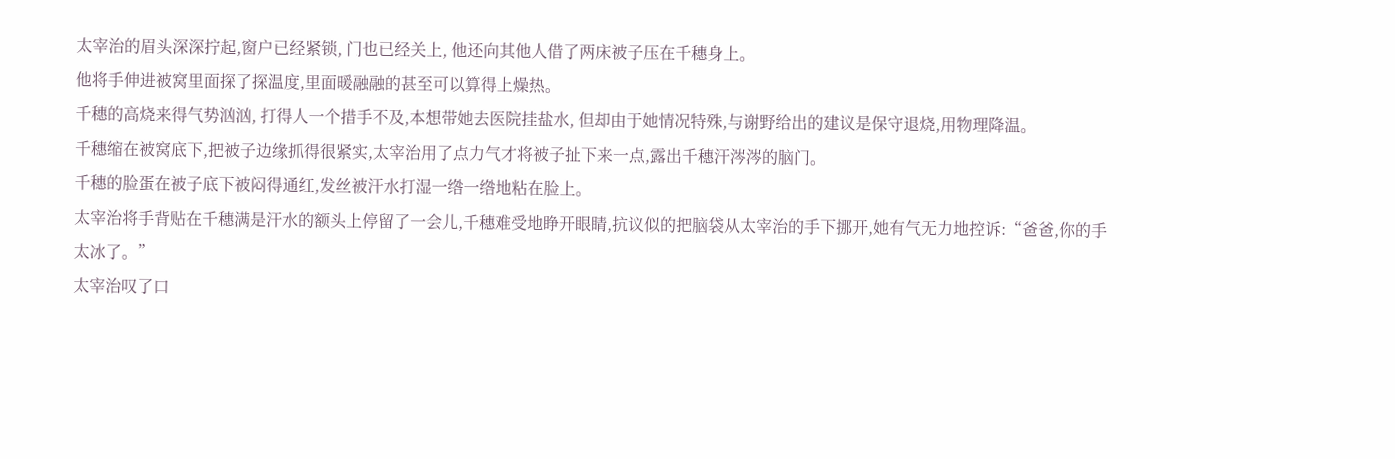太宰治的眉头深深拧起,窗户已经紧锁, 门也已经关上, 他还向其他人借了两床被子压在千穗身上。
他将手伸进被窝里面探了探温度,里面暖融融的甚至可以算得上燥热。
千穗的高烧来得气势汹汹, 打得人一个措手不及,本想带她去医院挂盐水, 但却由于她情况特殊,与谢野给出的建议是保守退烧,用物理降温。
千穗缩在被窝底下,把被子边缘抓得很紧实,太宰治用了点力气才将被子扯下来一点,露出千穗汗涔涔的脑门。
千穗的脸蛋在被子底下被闷得通红,发丝被汗水打湿一绺一绺地粘在脸上。
太宰治将手背贴在千穗满是汗水的额头上停留了一会儿,千穗难受地睁开眼睛,抗议似的把脑袋从太宰治的手下挪开,她有气无力地控诉:“爸爸,你的手太冰了。”
太宰治叹了口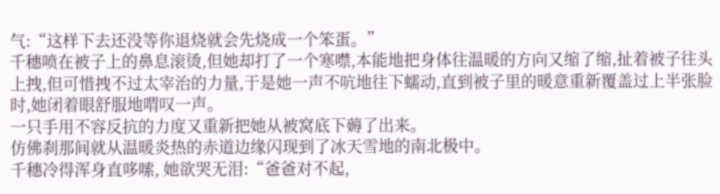气:“这样下去还没等你退烧就会先烧成一个笨蛋。”
千穗喷在被子上的鼻息滚烫,但她却打了一个寒噤,本能地把身体往温暖的方向又缩了缩,扯着被子往头上拽,但可惜拽不过太宰治的力量,于是她一声不吭地往下蠕动,直到被子里的暖意重新覆盖过上半张脸时,她闭着眼舒服地喟叹一声。
一只手用不容反抗的力度又重新把她从被窝底下薅了出来。
仿佛刹那间就从温暖炎热的赤道边缘闪现到了冰天雪地的南北极中。
千穗冷得浑身直哆嗦, 她欲哭无泪:“爸爸对不起,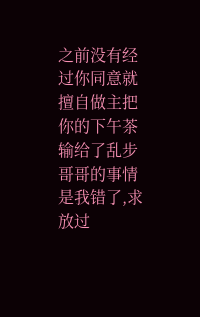之前没有经过你同意就擅自做主把你的下午茶输给了乱步哥哥的事情是我错了,求放过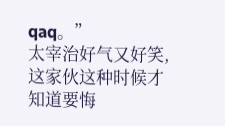qaq。”
太宰治好气又好笑,这家伙这种时候才知道要悔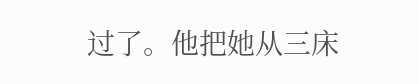过了。他把她从三床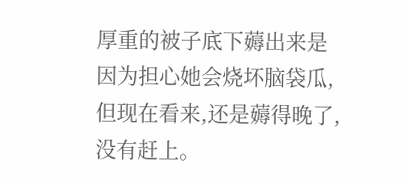厚重的被子底下薅出来是因为担心她会烧坏脑袋瓜,但现在看来,还是薅得晚了,没有赶上。